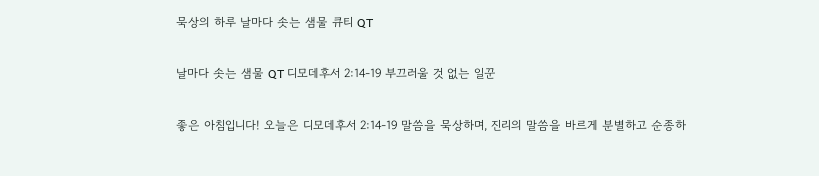묵상의 하루 날마다 솟는 샘물 큐티 QT

날마다 솟는 샘물 QT 디모데후서 2:14-19 부끄러울 것 없는 일꾼

좋은 아침입니다! 오늘은 디모데후서 2:14-19 말씀을 묵상하며, 진리의 말씀을 바르게 분별하고 순종하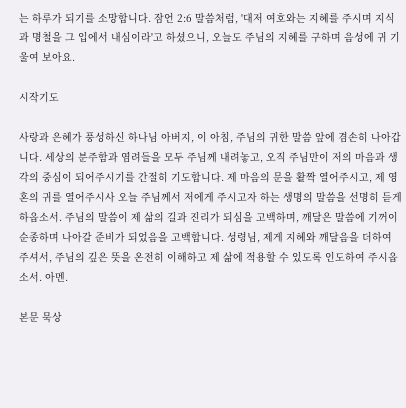는 하루가 되기를 소망합니다. 잠언 2:6 말씀처럼, '대저 여호와는 지혜를 주시며 지식과 명철을 그 입에서 내심이라'고 하셨으니, 오늘도 주님의 지혜를 구하며 음성에 귀 기울여 보아요.

시작기도

사랑과 은혜가 풍성하신 하나님 아버지, 이 아침, 주님의 귀한 말씀 앞에 겸손히 나아갑니다. 세상의 분주함과 염려들을 모두 주님께 내려놓고, 오직 주님만이 저의 마음과 생각의 중심이 되어주시기를 간절히 기도합니다. 제 마음의 문을 활짝 열어주시고, 제 영혼의 귀를 열어주시사 오늘 주님께서 저에게 주시고자 하는 생명의 말씀을 선명히 듣게 하옵소서. 주님의 말씀이 제 삶의 길과 진리가 되심을 고백하며, 깨달은 말씀에 기꺼이 순종하며 나아갈 준비가 되었음을 고백합니다. 성령님, 제게 지혜와 깨달음을 더하여 주셔서, 주님의 깊은 뜻을 온전히 이해하고 제 삶에 적용할 수 있도록 인도하여 주시옵소서. 아멘.

본문 묵상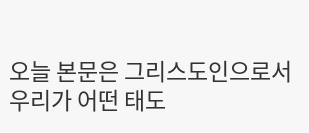오늘 본문은 그리스도인으로서 우리가 어떤 태도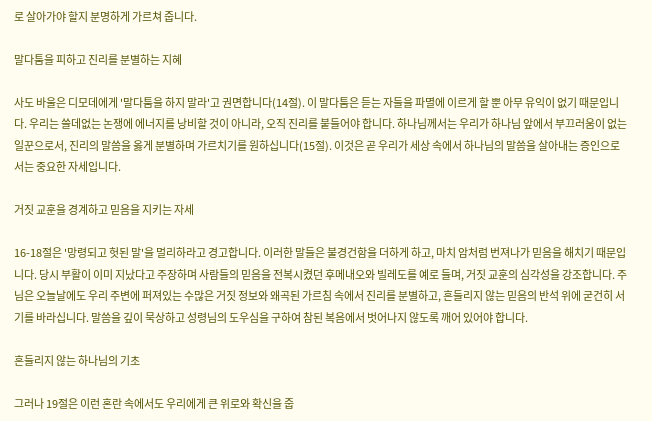로 살아가야 할지 분명하게 가르쳐 줍니다.

말다툼을 피하고 진리를 분별하는 지혜

사도 바울은 디모데에게 '말다툼을 하지 말라'고 권면합니다(14절). 이 말다툼은 듣는 자들을 파멸에 이르게 할 뿐 아무 유익이 없기 때문입니다. 우리는 쓸데없는 논쟁에 에너지를 낭비할 것이 아니라, 오직 진리를 붙들어야 합니다. 하나님께서는 우리가 하나님 앞에서 부끄러움이 없는 일꾼으로서, 진리의 말씀을 옳게 분별하며 가르치기를 원하십니다(15절). 이것은 곧 우리가 세상 속에서 하나님의 말씀을 살아내는 증인으로 서는 중요한 자세입니다.

거짓 교훈을 경계하고 믿음을 지키는 자세

16-18절은 '망령되고 헛된 말'을 멀리하라고 경고합니다. 이러한 말들은 불경건함을 더하게 하고, 마치 암처럼 번져나가 믿음을 해치기 때문입니다. 당시 부활이 이미 지났다고 주장하며 사람들의 믿음을 전복시켰던 후메내오와 빌레도를 예로 들며, 거짓 교훈의 심각성을 강조합니다. 주님은 오늘날에도 우리 주변에 퍼져있는 수많은 거짓 정보와 왜곡된 가르침 속에서 진리를 분별하고, 흔들리지 않는 믿음의 반석 위에 굳건히 서기를 바라십니다. 말씀을 깊이 묵상하고 성령님의 도우심을 구하여 참된 복음에서 벗어나지 않도록 깨어 있어야 합니다.

흔들리지 않는 하나님의 기초

그러나 19절은 이런 혼란 속에서도 우리에게 큰 위로와 확신을 줍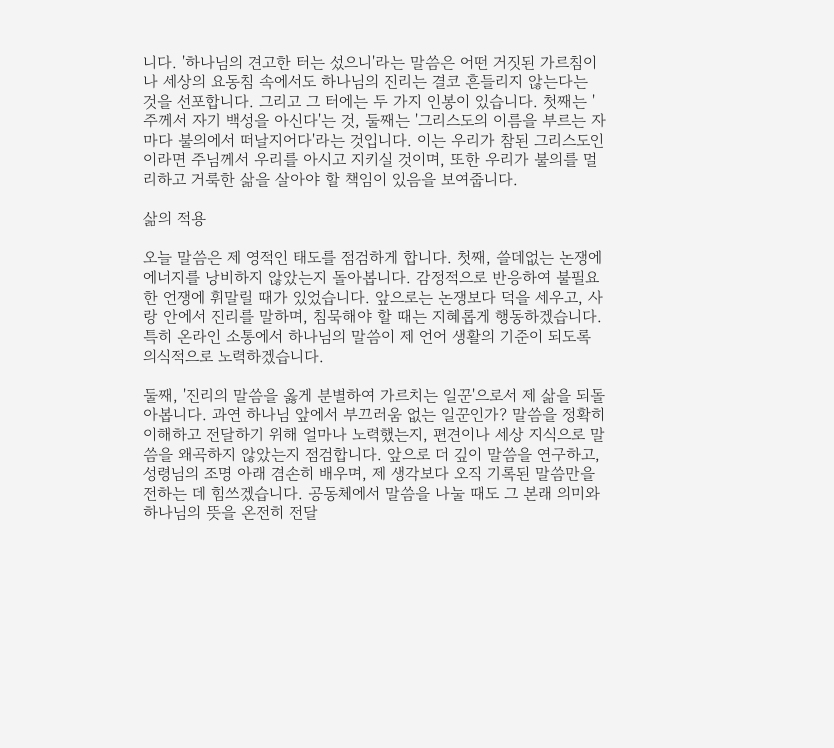니다. '하나님의 견고한 터는 섰으니'라는 말씀은 어떤 거짓된 가르침이나 세상의 요동침 속에서도 하나님의 진리는 결코 흔들리지 않는다는 것을 선포합니다. 그리고 그 터에는 두 가지 인봉이 있습니다. 첫째는 '주께서 자기 백성을 아신다'는 것, 둘째는 '그리스도의 이름을 부르는 자마다 불의에서 떠날지어다'라는 것입니다. 이는 우리가 참된 그리스도인이라면 주님께서 우리를 아시고 지키실 것이며, 또한 우리가 불의를 멀리하고 거룩한 삶을 살아야 할 책임이 있음을 보여줍니다.

삶의 적용

오늘 말씀은 제 영적인 태도를 점검하게 합니다. 첫째, 쓸데없는 논쟁에 에너지를 낭비하지 않았는지 돌아봅니다. 감정적으로 반응하여 불필요한 언쟁에 휘말릴 때가 있었습니다. 앞으로는 논쟁보다 덕을 세우고, 사랑 안에서 진리를 말하며, 침묵해야 할 때는 지혜롭게 행동하겠습니다. 특히 온라인 소통에서 하나님의 말씀이 제 언어 생활의 기준이 되도록 의식적으로 노력하겠습니다.

둘째, '진리의 말씀을 옳게 분별하여 가르치는 일꾼'으로서 제 삶을 되돌아봅니다. 과연 하나님 앞에서 부끄러움 없는 일꾼인가? 말씀을 정확히 이해하고 전달하기 위해 얼마나 노력했는지, 편견이나 세상 지식으로 말씀을 왜곡하지 않았는지 점검합니다. 앞으로 더 깊이 말씀을 연구하고, 성령님의 조명 아래 겸손히 배우며, 제 생각보다 오직 기록된 말씀만을 전하는 데 힘쓰겠습니다. 공동체에서 말씀을 나눌 때도 그 본래 의미와 하나님의 뜻을 온전히 전달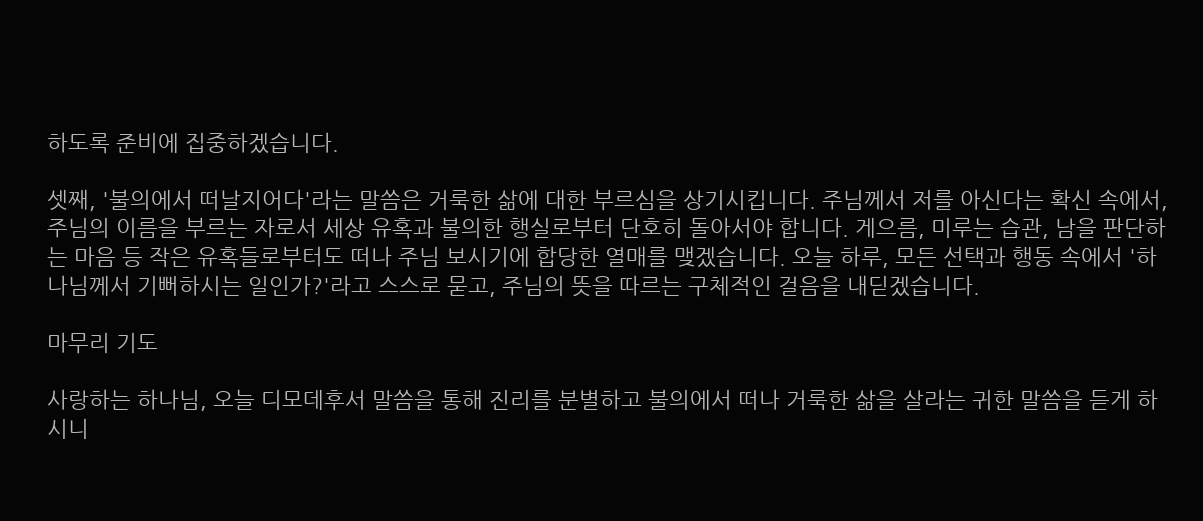하도록 준비에 집중하겠습니다.

셋째, '불의에서 떠날지어다'라는 말씀은 거룩한 삶에 대한 부르심을 상기시킵니다. 주님께서 저를 아신다는 확신 속에서, 주님의 이름을 부르는 자로서 세상 유혹과 불의한 행실로부터 단호히 돌아서야 합니다. 게으름, 미루는 습관, 남을 판단하는 마음 등 작은 유혹들로부터도 떠나 주님 보시기에 합당한 열매를 맺겠습니다. 오늘 하루, 모든 선택과 행동 속에서 '하나님께서 기뻐하시는 일인가?'라고 스스로 묻고, 주님의 뜻을 따르는 구체적인 걸음을 내딛겠습니다.

마무리 기도

사랑하는 하나님, 오늘 디모데후서 말씀을 통해 진리를 분별하고 불의에서 떠나 거룩한 삶을 살라는 귀한 말씀을 듣게 하시니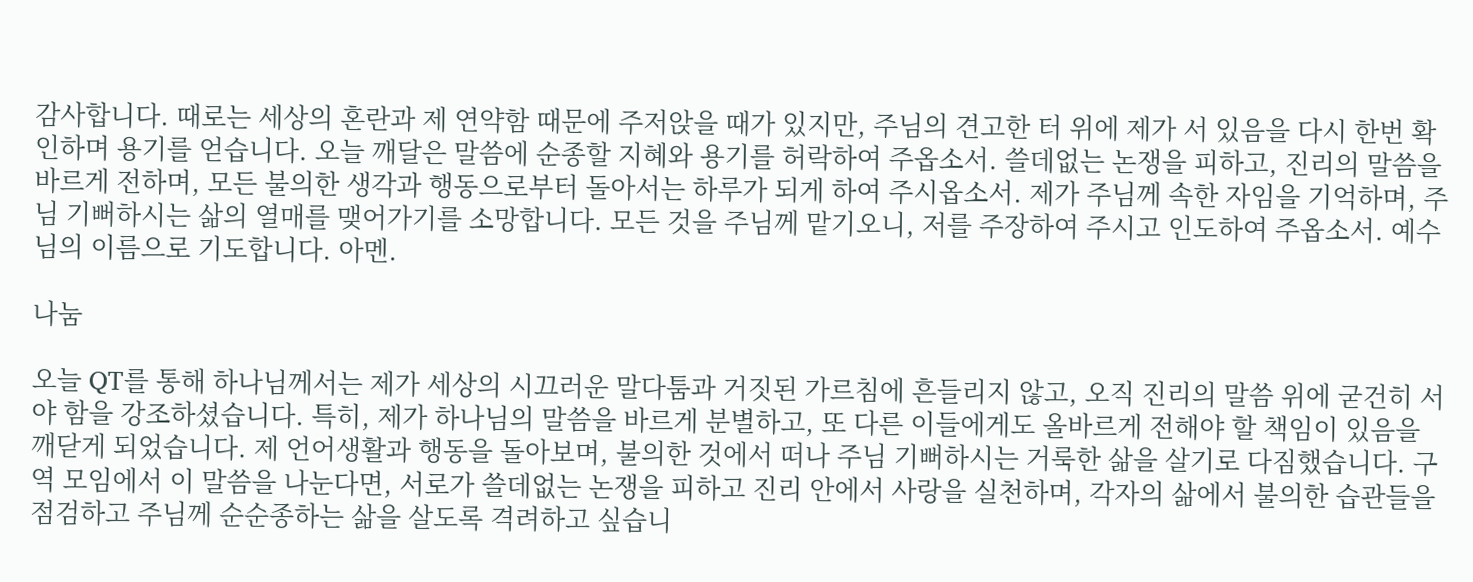감사합니다. 때로는 세상의 혼란과 제 연약함 때문에 주저앉을 때가 있지만, 주님의 견고한 터 위에 제가 서 있음을 다시 한번 확인하며 용기를 얻습니다. 오늘 깨달은 말씀에 순종할 지혜와 용기를 허락하여 주옵소서. 쓸데없는 논쟁을 피하고, 진리의 말씀을 바르게 전하며, 모든 불의한 생각과 행동으로부터 돌아서는 하루가 되게 하여 주시옵소서. 제가 주님께 속한 자임을 기억하며, 주님 기뻐하시는 삶의 열매를 맺어가기를 소망합니다. 모든 것을 주님께 맡기오니, 저를 주장하여 주시고 인도하여 주옵소서. 예수님의 이름으로 기도합니다. 아멘.

나눔

오늘 QT를 통해 하나님께서는 제가 세상의 시끄러운 말다툼과 거짓된 가르침에 흔들리지 않고, 오직 진리의 말씀 위에 굳건히 서야 함을 강조하셨습니다. 특히, 제가 하나님의 말씀을 바르게 분별하고, 또 다른 이들에게도 올바르게 전해야 할 책임이 있음을 깨닫게 되었습니다. 제 언어생활과 행동을 돌아보며, 불의한 것에서 떠나 주님 기뻐하시는 거룩한 삶을 살기로 다짐했습니다. 구역 모임에서 이 말씀을 나눈다면, 서로가 쓸데없는 논쟁을 피하고 진리 안에서 사랑을 실천하며, 각자의 삶에서 불의한 습관들을 점검하고 주님께 순순종하는 삶을 살도록 격려하고 싶습니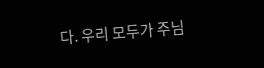다. 우리 모두가 주님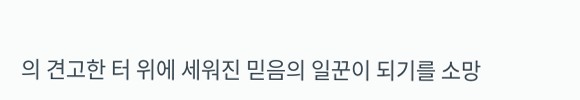의 견고한 터 위에 세워진 믿음의 일꾼이 되기를 소망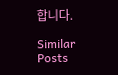합니다.

Similar Posts